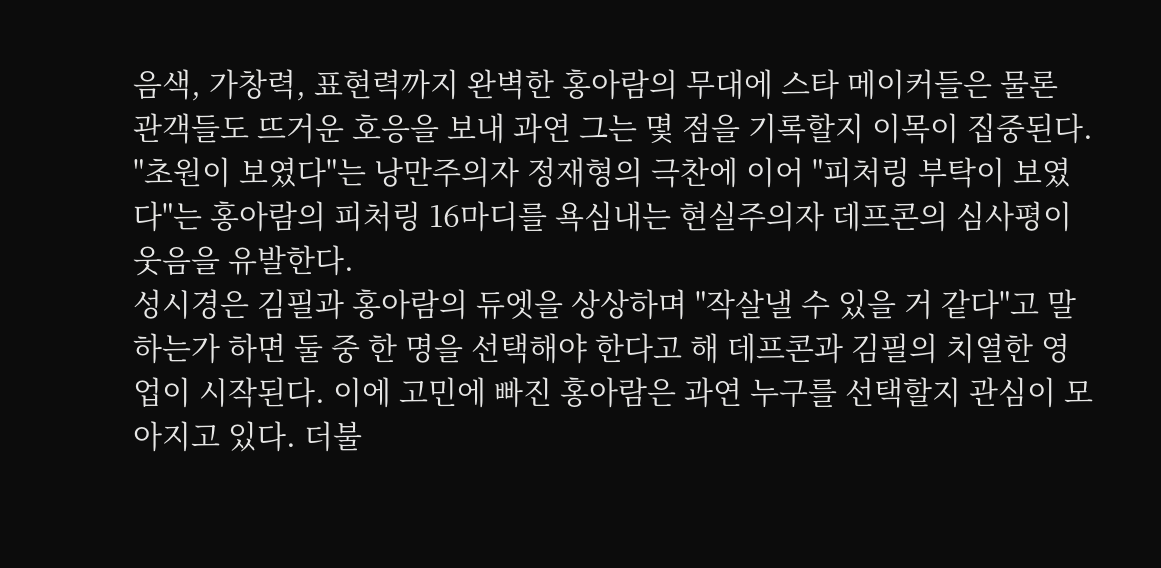음색, 가창력, 표현력까지 완벽한 홍아람의 무대에 스타 메이커들은 물론 관객들도 뜨거운 호응을 보내 과연 그는 몇 점을 기록할지 이목이 집중된다. "초원이 보였다"는 낭만주의자 정재형의 극찬에 이어 "피처링 부탁이 보였다"는 홍아람의 피처링 16마디를 욕심내는 현실주의자 데프콘의 심사평이 웃음을 유발한다.
성시경은 김필과 홍아람의 듀엣을 상상하며 "작살낼 수 있을 거 같다"고 말하는가 하면 둘 중 한 명을 선택해야 한다고 해 데프콘과 김필의 치열한 영업이 시작된다. 이에 고민에 빠진 홍아람은 과연 누구를 선택할지 관심이 모아지고 있다. 더불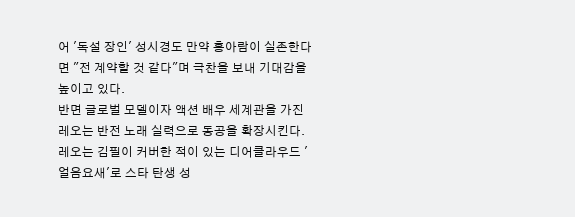어 '독설 장인' 성시경도 만약 홍아람이 실존한다면 "전 계약할 것 같다"며 극찬을 보내 기대감을 높이고 있다.
반면 글로벌 모델이자 액션 배우 세계관을 가진 레오는 반전 노래 실력으로 동공을 확장시킨다. 레오는 김필이 커버한 적이 있는 디어클라우드 '얼음요새'로 스타 탄생 성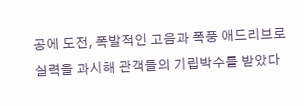공에 도전, 폭발적인 고음과 폭풍 애드리브로 실력을 과시해 관객들의 기립박수를 받았다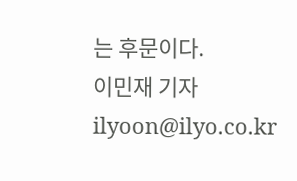는 후문이다.
이민재 기자 ilyoon@ilyo.co.kr